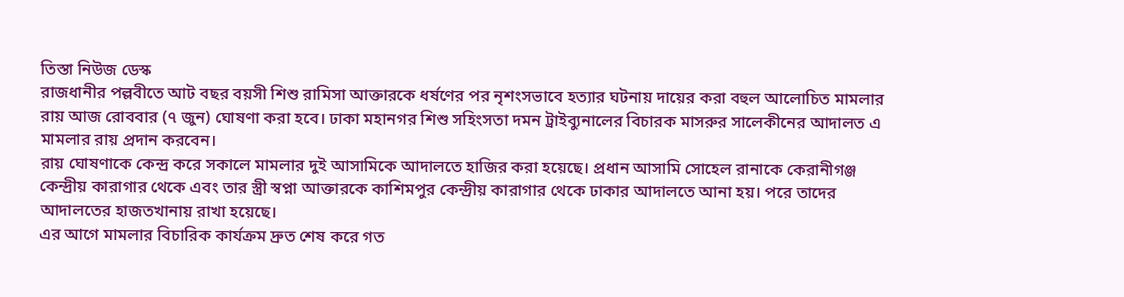তিস্তা নিউজ ডেস্ক
রাজধানীর পল্লবীতে আট বছর বয়সী শিশু রামিসা আক্তারকে ধর্ষণের পর নৃশংসভাবে হত্যার ঘটনায় দায়ের করা বহুল আলোচিত মামলার রায় আজ রোববার (৭ জুন) ঘোষণা করা হবে। ঢাকা মহানগর শিশু সহিংসতা দমন ট্রাইব্যুনালের বিচারক মাসরুর সালেকীনের আদালত এ মামলার রায় প্রদান করবেন।
রায় ঘোষণাকে কেন্দ্র করে সকালে মামলার দুই আসামিকে আদালতে হাজির করা হয়েছে। প্রধান আসামি সোহেল রানাকে কেরানীগঞ্জ কেন্দ্রীয় কারাগার থেকে এবং তার স্ত্রী স্বপ্না আক্তারকে কাশিমপুর কেন্দ্রীয় কারাগার থেকে ঢাকার আদালতে আনা হয়। পরে তাদের আদালতের হাজতখানায় রাখা হয়েছে।
এর আগে মামলার বিচারিক কার্যক্রম দ্রুত শেষ করে গত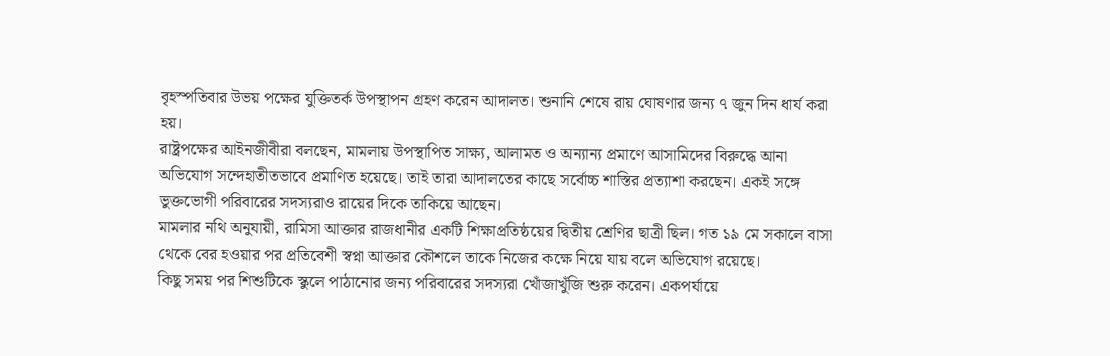বৃহস্পতিবার উভয় পক্ষের যুক্তিতর্ক উপস্থাপন গ্রহণ করেন আদালত। শুনানি শেষে রায় ঘোষণার জন্য ৭ জুন দিন ধার্য করা হয়।
রাষ্ট্রপক্ষের আইনজীবীরা বলছেন, মামলায় উপস্থাপিত সাক্ষ্য, আলামত ও অন্যান্য প্রমাণে আসামিদের বিরুদ্ধে আনা অভিযোগ সন্দেহাতীতভাবে প্রমাণিত হয়েছে। তাই তারা আদালতের কাছে সর্বোচ্চ শাস্তির প্রত্যাশা করছেন। একই সঙ্গে ভুক্তভোগী পরিবারের সদস্যরাও রায়ের দিকে তাকিয়ে আছেন।
মামলার নথি অনুযায়ী, রামিসা আক্তার রাজধানীর একটি শিক্ষাপ্রতিষ্ঠয়ের দ্বিতীয় শ্রেণির ছাত্রী ছিল। গত ১৯ মে সকালে বাসা থেকে বের হওয়ার পর প্রতিবেশী স্বপ্না আক্তার কৌশলে তাকে নিজের কক্ষে নিয়ে যায় বলে অভিযোগ রয়েছে।
কিছু সময় পর শিশুটিকে স্কুলে পাঠানোর জন্য পরিবারের সদস্যরা খোঁজাখুঁজি শুরু করেন। একপর্যায়ে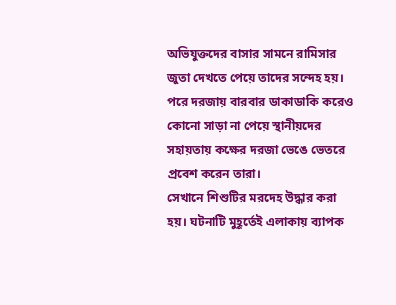অভিযুক্তদের বাসার সামনে রামিসার জুতা দেখতে পেয়ে তাদের সন্দেহ হয়। পরে দরজায় বারবার ডাকাডাকি করেও কোনো সাড়া না পেয়ে স্থানীয়দের সহায়তায় কক্ষের দরজা ভেঙে ভেতরে প্রবেশ করেন তারা।
সেখানে শিশুটির মরদেহ উদ্ধার করা হয়। ঘটনাটি মুহূর্তেই এলাকায় ব্যাপক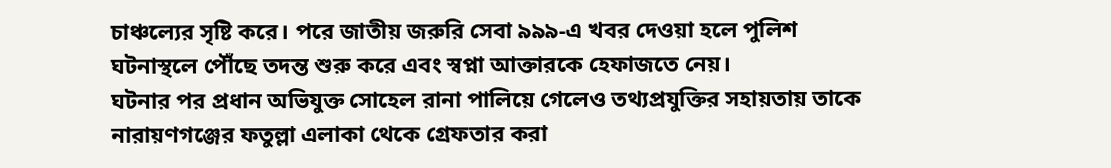চাঞ্চল্যের সৃষ্টি করে। পরে জাতীয় জরুরি সেবা ৯৯৯-এ খবর দেওয়া হলে পুলিশ ঘটনাস্থলে পৌঁছে তদন্ত শুরু করে এবং স্বপ্না আক্তারকে হেফাজতে নেয়।
ঘটনার পর প্রধান অভিযুক্ত সোহেল রানা পালিয়ে গেলেও তথ্যপ্রযুক্তির সহায়তায় তাকে নারায়ণগঞ্জের ফতুল্লা এলাকা থেকে গ্রেফতার করা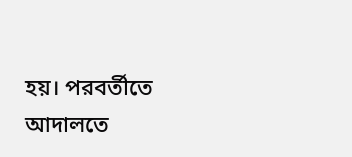হয়। পরবর্তীতে আদালতে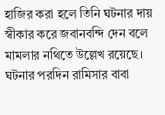হাজির করা হলে তিনি ঘটনার দায় স্বীকার করে জবানবন্দি দেন বলে মামলার নথিতে উল্লেখ রয়েছে।
ঘটনার পরদিন রামিসার বাবা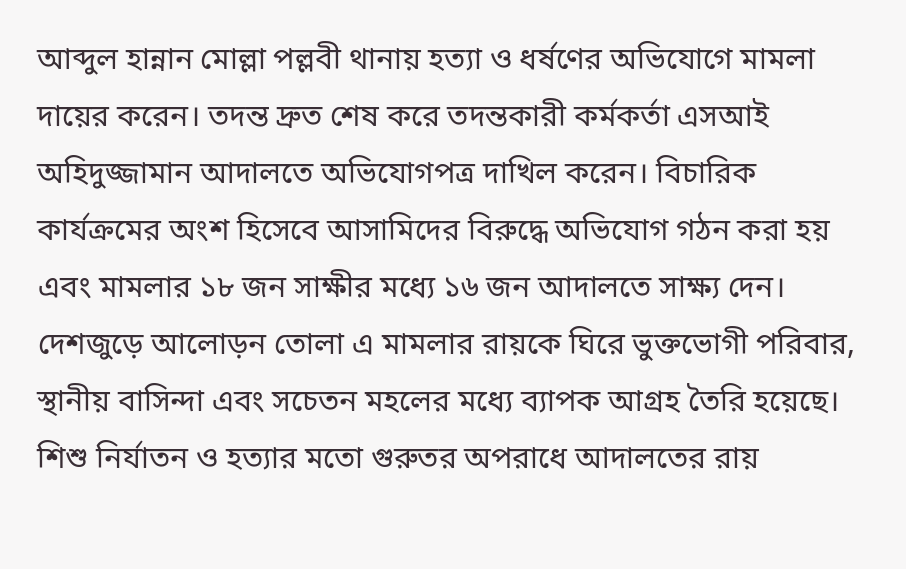আব্দুল হান্নান মোল্লা পল্লবী থানায় হত্যা ও ধর্ষণের অভিযোগে মামলা দায়ের করেন। তদন্ত দ্রুত শেষ করে তদন্তকারী কর্মকর্তা এসআই অহিদুজ্জামান আদালতে অভিযোগপত্র দাখিল করেন। বিচারিক কার্যক্রমের অংশ হিসেবে আসামিদের বিরুদ্ধে অভিযোগ গঠন করা হয় এবং মামলার ১৮ জন সাক্ষীর মধ্যে ১৬ জন আদালতে সাক্ষ্য দেন।
দেশজুড়ে আলোড়ন তোলা এ মামলার রায়কে ঘিরে ভুক্তভোগী পরিবার, স্থানীয় বাসিন্দা এবং সচেতন মহলের মধ্যে ব্যাপক আগ্রহ তৈরি হয়েছে। শিশু নির্যাতন ও হত্যার মতো গুরুতর অপরাধে আদালতের রায়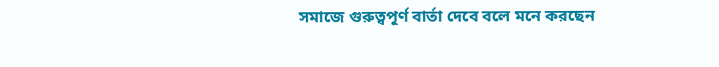সমাজে গুরুত্বপূর্ণ বার্তা দেবে বলে মনে করছেন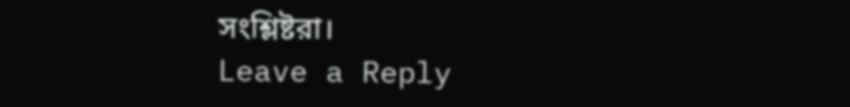সংশ্লিষ্টরা।
Leave a Reply